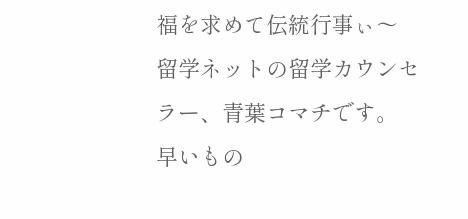福を求めて伝統行事ぃ〜
留学ネットの留学カウンセラー、青葉コマチです。
早いもの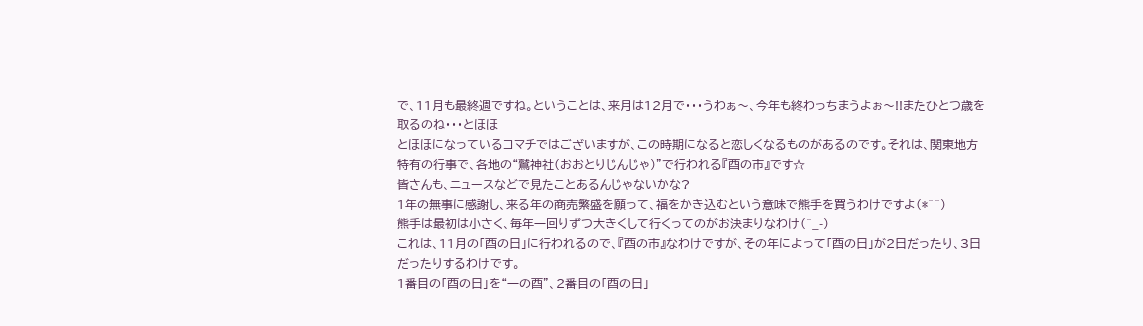で、11月も最終週ですね。ということは、来月は12月で・・・うわぁ〜、今年も終わっちまうよぉ〜!!またひとつ歳を取るのね・・・とほほ
とほほになっているコマチではございますが、この時期になると恋しくなるものがあるのです。それは、関東地方特有の行事で、各地の“鷲神社(おおとりじんじゃ)”で行われる『酉の市』です☆
皆さんも、ニュースなどで見たことあるんじゃないかな?
1年の無事に感謝し、来る年の商売繁盛を願って、福をかき込むという意味で熊手を買うわけですよ(*^^)
熊手は最初は小さく、毎年一回りずつ大きくして行くってのがお決まりなわけ(^_-)
これは、11月の「酉の日」に行われるので、『酉の市』なわけですが、その年によって「酉の日」が2日だったり、3日だったりするわけです。
1番目の「酉の日」を“一の酉”、2番目の「酉の日」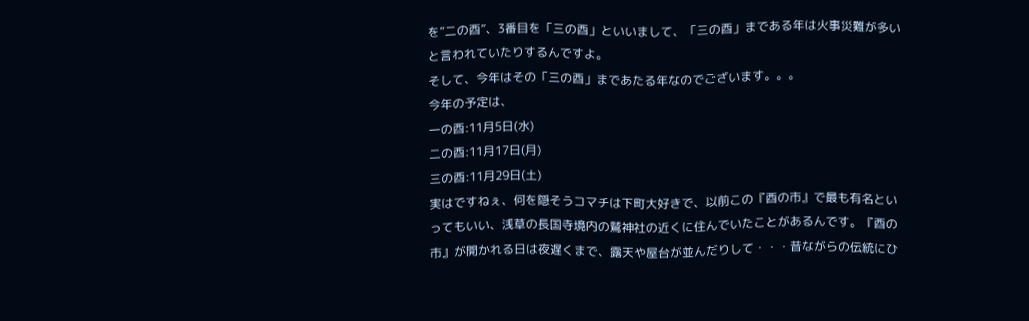を“二の酉”、3番目を「三の酉」といいまして、「三の酉」まである年は火事災難が多いと言われていたりするんですよ。
そして、今年はその「三の酉」まであたる年なのでございます。。。
今年の予定は、
一の酉:11月5日(水)
二の酉:11月17日(月)
三の酉:11月29日(土)
実はですねぇ、何を隠そうコマチは下町大好きで、以前この『酉の市』で最も有名といってもいい、浅草の長国寺境内の鷲神社の近くに住んでいたことがあるんです。『酉の市』が開かれる日は夜遅くまで、露天や屋台が並んだりして・・・昔ながらの伝統にひ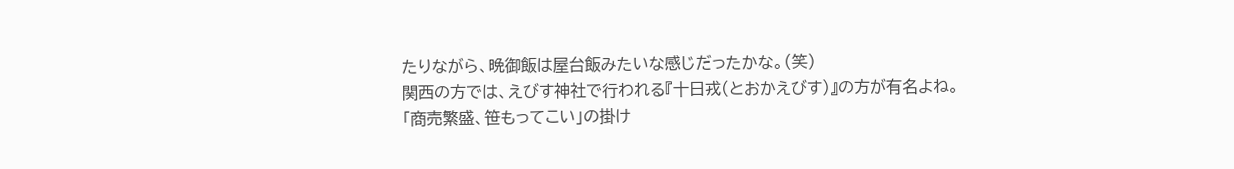たりながら、晩御飯は屋台飯みたいな感じだったかな。(笑)
関西の方では、えびす神社で行われる『十日戎(とおかえびす)』の方が有名よね。
「商売繁盛、笹もってこい」の掛け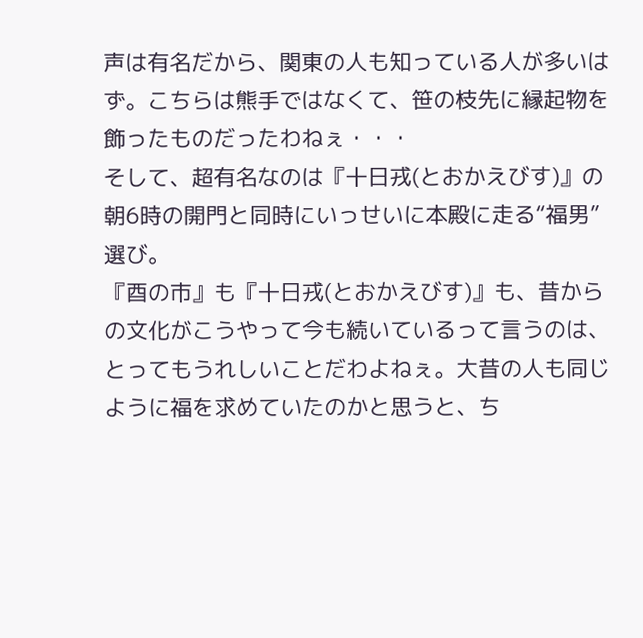声は有名だから、関東の人も知っている人が多いはず。こちらは熊手ではなくて、笹の枝先に縁起物を飾ったものだったわねぇ・・・
そして、超有名なのは『十日戎(とおかえびす)』の朝6時の開門と同時にいっせいに本殿に走る“福男”選び。
『酉の市』も『十日戎(とおかえびす)』も、昔からの文化がこうやって今も続いているって言うのは、とってもうれしいことだわよねぇ。大昔の人も同じように福を求めていたのかと思うと、ち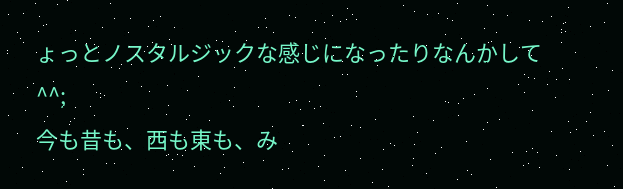ょっとノスタルジックな感じになったりなんかして^^;
今も昔も、西も東も、み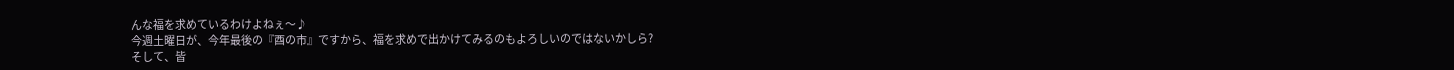んな福を求めているわけよねぇ〜♪
今週土曜日が、今年最後の『酉の市』ですから、福を求めで出かけてみるのもよろしいのではないかしら?
そして、皆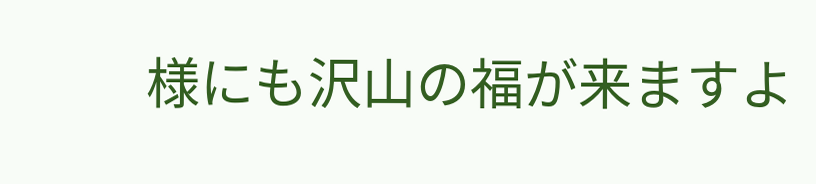様にも沢山の福が来ますよ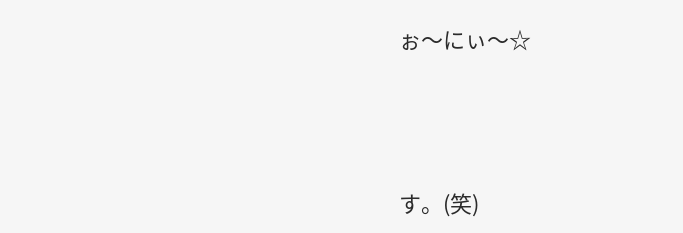ぉ〜にぃ〜☆




す。(笑)